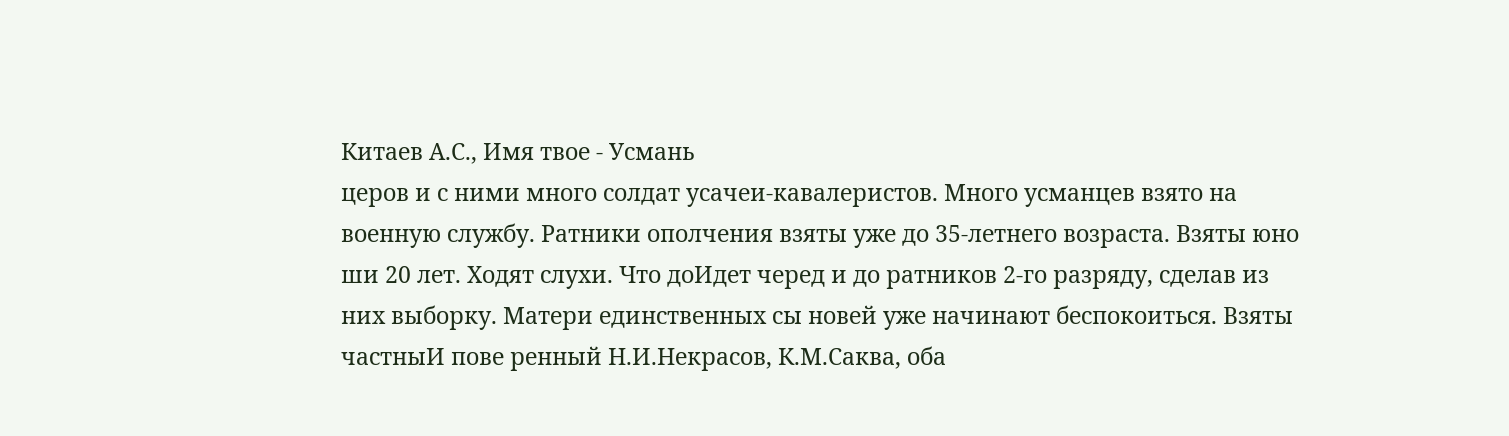Китаев А.С., Имя твое - Усмань
церов и с ними много солдат усачеи-кавалеристов. Много усманцев взято на военную службу. Ратники ополчения взяты уже до 35-летнего возраста. Взяты юно ши 20 лет. Ходят слухи. Что доИдет черед и до ратников 2-го разряду, сделав из них выборку. Матери единственных сы новей уже начинают беспокоиться. Взяты частныИ пове ренный Н.И.Некрасов, К.М.Саква, оба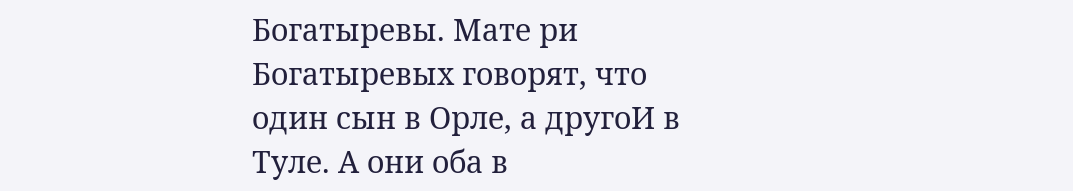Богатыревы. Мате ри Богатыревых говорят, что один сын в Орле, а другоИ в Туле. А они оба в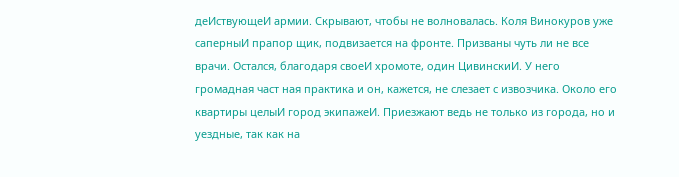деИствующеИ армии. Скрывают, чтобы не волновалась. Коля Винокуров уже саперныИ прапор щик, подвизается на фронте. Призваны чуть ли не все врачи. Остался, благодаря своеИ хромоте, один ЦивинскиИ. У него громадная част ная практика и он, кажется, не слезает с извозчика. Около его квартиры целыИ город экипажеИ. Приезжают ведь не только из города, но и уездные, так как на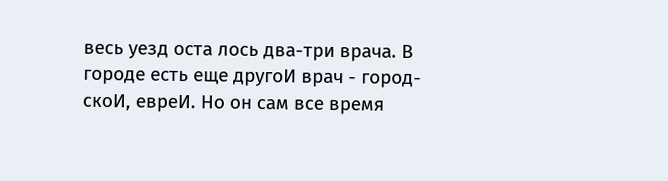весь уезд оста лось два-три врача. В городе есть еще другоИ врач - город- скоИ, евреИ. Но он сам все время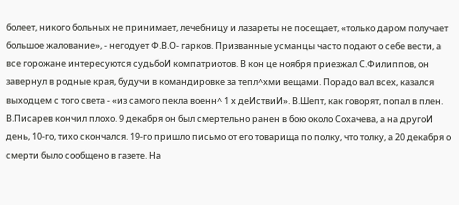болеет, никого больных не принимает, лечебницу и лазареты не посещает, «только даром получает большое жалование», - негодует Ф.В.О- гарков. Призванные усманцы часто подают о себе вести, а все горожане интересуются судьбоИ компатриотов. В кон це ноября приезжал С.Филиппов, он завернул в родные края, будучи в командировке за тепл^хми вещами. Порадо вал всех, казался выходцем с того света - «из самого пекла военн^ 1 х деИствиИ». В.Шепт, как говорят, попал в плен. В.Писарев кончил плохо. 9 декабря он был смертельно ранен в бою около Сохачева, а на другоИ день, 10-го, тихо скончался. 19-го пришло письмо от его товарища по полку, что толку, а 20 декабря о смерти было сообщено в газете. На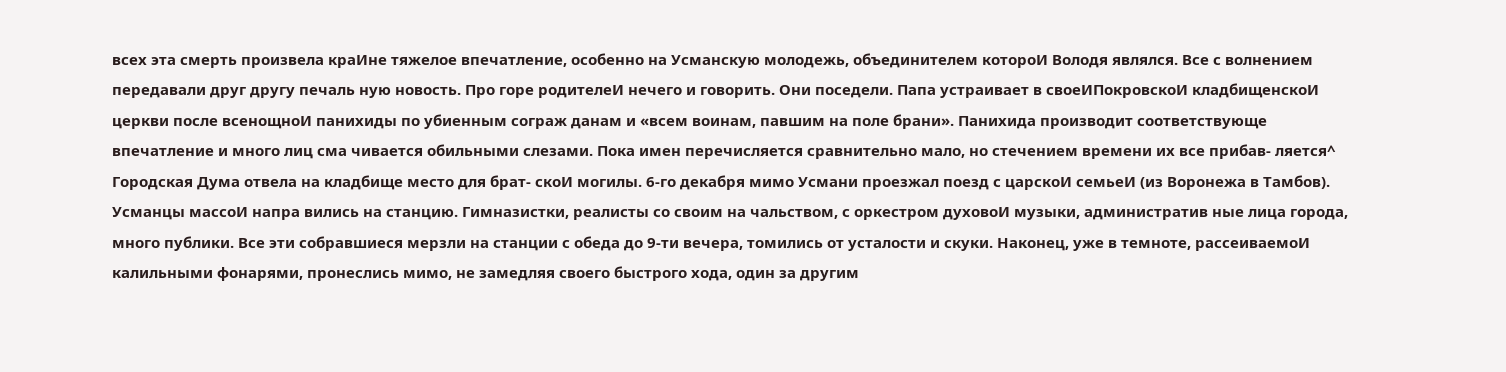всех эта смерть произвела краИне тяжелое впечатление, особенно на Усманскую молодежь, объединителем котороИ Володя являлся. Все с волнением передавали друг другу печаль ную новость. Про горе родителеИ нечего и говорить. Они поседели. Папа устраивает в своеИПокровскоИ кладбищенскоИ церкви после всенощноИ панихиды по убиенным сограж данам и «всем воинам, павшим на поле брани». Панихида производит соответствующе впечатление и много лиц сма чивается обильными слезами. Пока имен перечисляется сравнительно мало, но стечением времени их все прибав- ляется^ Городская Дума отвела на кладбище место для брат- скоИ могилы. 6-го декабря мимо Усмани проезжал поезд с царскоИ семьеИ (из Воронежа в Тамбов). Усманцы массоИ напра вились на станцию. Гимназистки, реалисты со своим на чальством, с оркестром духовоИ музыки, административ ные лица города, много публики. Все эти собравшиеся мерзли на станции с обеда до 9-ти вечера, томились от усталости и скуки. Наконец, уже в темноте, рассеиваемоИ калильными фонарями, пронеслись мимо, не замедляя своего быстрого хода, один за другим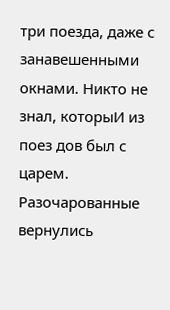три поезда, даже с занавешенными окнами. Никто не знал, которыИ из поез дов был с царем. Разочарованные вернулись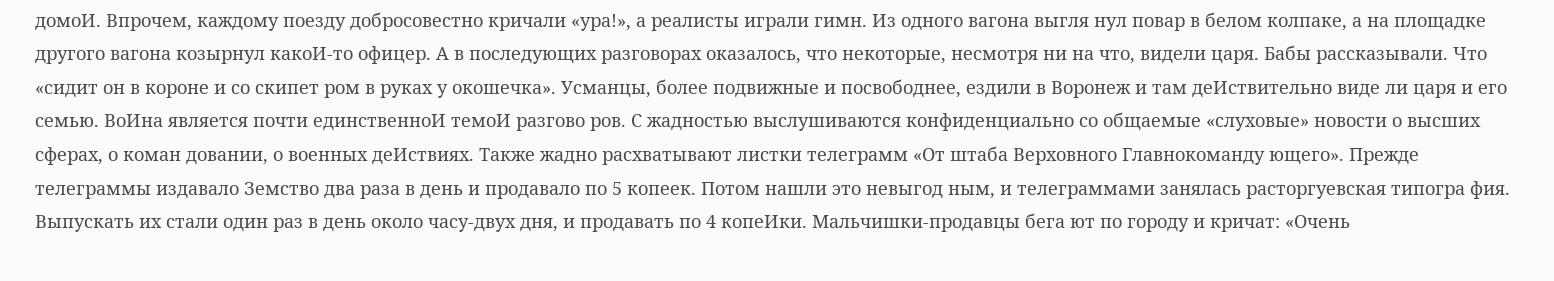домоИ. Впрочем, каждому поезду добросовестно кричали «ура!», а реалисты играли гимн. Из одного вагона выгля нул повар в белом колпаке, а на площадке другого вагона козырнул какоИ-то офицер. А в последующих разговорах оказалось, что некоторые, несмотря ни на что, видели царя. Бабы рассказывали. Что «сидит он в короне и со скипет ром в руках у окошечка». Усманцы, более подвижные и посвободнее, ездили в Воронеж и там деИствительно виде ли царя и его семью. ВоИна является почти единственноИ темоИ разгово ров. С жадностью выслушиваются конфиденциально со общаемые «слуховые» новости о высших сферах, о коман довании, о военных деИствиях. Также жадно расхватывают листки телеграмм «От штаба Верховного Главнокоманду ющего». Прежде телеграммы издавало Земство два раза в день и продавало по 5 копеек. Потом нашли это невыгод ным, и телеграммами занялась расторгуевская типогра фия. Выпускать их стали один раз в день около часу-двух дня, и продавать по 4 копеИки. Мальчишки-продавцы бега ют по городу и кричат: «Очень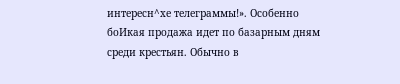интересн^хе телеграммы!». Особенно боИкая продажа идет по базарным дням среди крестьян. Обычно в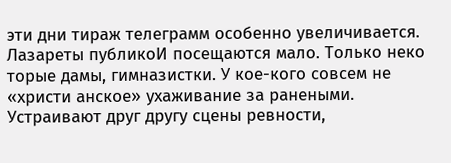эти дни тираж телеграмм особенно увеличивается. Лазареты публикоИ посещаются мало. Только неко торые дамы, гимназистки. У кое-кого совсем не «христи анское» ухаживание за ранеными. Устраивают друг другу сцены ревности,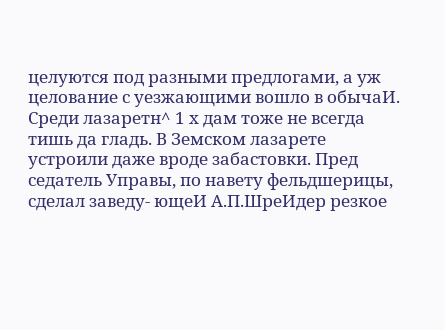целуются под разными предлогами, а уж целование с уезжающими вошло в обычаИ. Среди лазаретн^ 1 х дам тоже не всегда тишь да гладь. В Земском лазарете устроили даже вроде забастовки. Пред седатель Управы, по навету фельдшерицы, сделал заведу- ющеИ А.П.ШреИдер резкое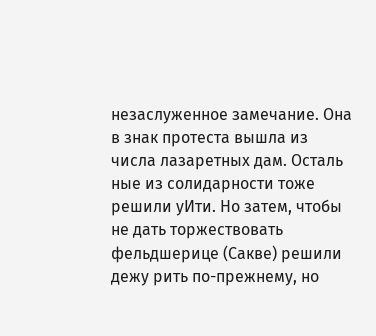незаслуженное замечание. Она в знак протеста вышла из числа лазаретных дам. Осталь ные из солидарности тоже решили уИти. Но затем, чтобы не дать торжествовать фельдшерице (Сакве) решили дежу рить по-прежнему, но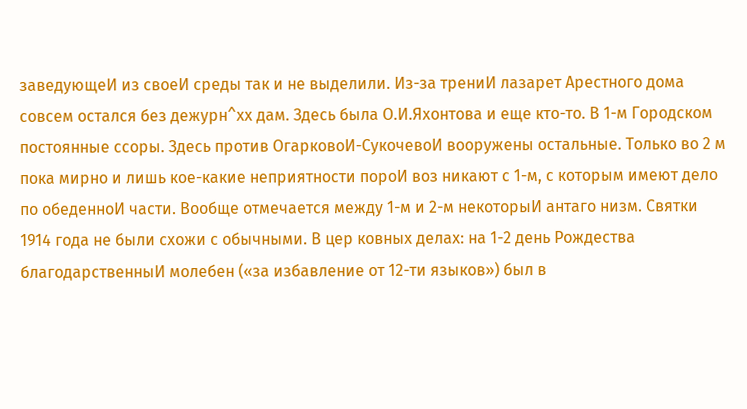заведующеИ из своеИ среды так и не выделили. Из-за трениИ лазарет Арестного дома совсем остался без дежурн^хх дам. Здесь была О.И.Яхонтова и еще кто-то. В 1-м Городском постоянные ссоры. Здесь против ОгарковоИ-СукочевоИ вооружены остальные. Только во 2 м пока мирно и лишь кое-какие неприятности пороИ воз никают с 1-м, с которым имеют дело по обеденноИ части. Вообще отмечается между 1-м и 2-м некоторыИ антаго низм. Святки 1914 года не были схожи с обычными. В цер ковных делах: на 1-2 день Рождества благодарственныИ молебен («за избавление от 12-ти языков») был в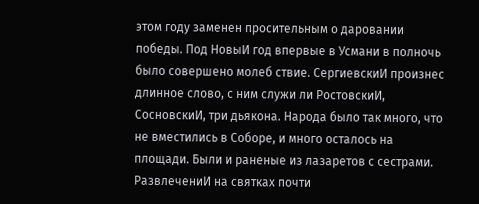этом году заменен просительным о даровании победы. Под НовыИ год впервые в Усмани в полночь было совершено молеб ствие. СергиевскиИ произнес длинное слово, с ним служи ли РостовскиИ, СосновскиИ, три дьякона. Народа было так много, что не вместились в Соборе, и много осталось на площади. Были и раненые из лазаретов с сестрами. РазвлечениИ на святках почти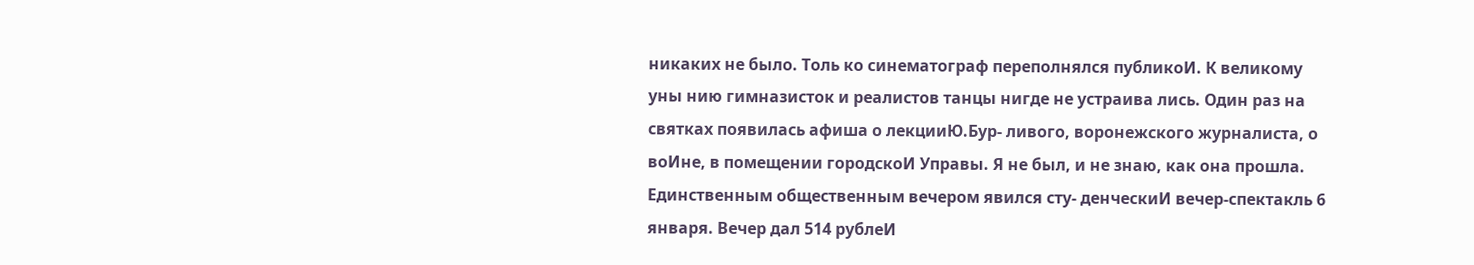никаких не было. Толь ко синематограф переполнялся публикоИ. К великому уны нию гимназисток и реалистов танцы нигде не устраива лись. Один раз на святках появилась афиша о лекцииЮ.Бур- ливого, воронежского журналиста, о воИне, в помещении городскоИ Управы. Я не был, и не знаю, как она прошла. Единственным общественным вечером явился сту- денческиИ вечер-спектакль 6 января. Вечер дал 514 рублеИ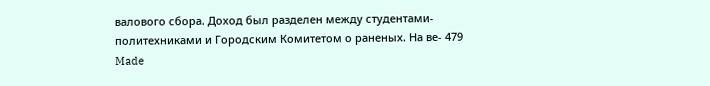валового сбора. Доход был разделен между студентами- политехниками и Городским Комитетом о раненых. На ве- 479
Made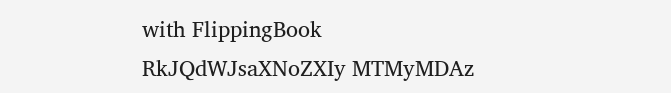with FlippingBook
RkJQdWJsaXNoZXIy MTMyMDAz